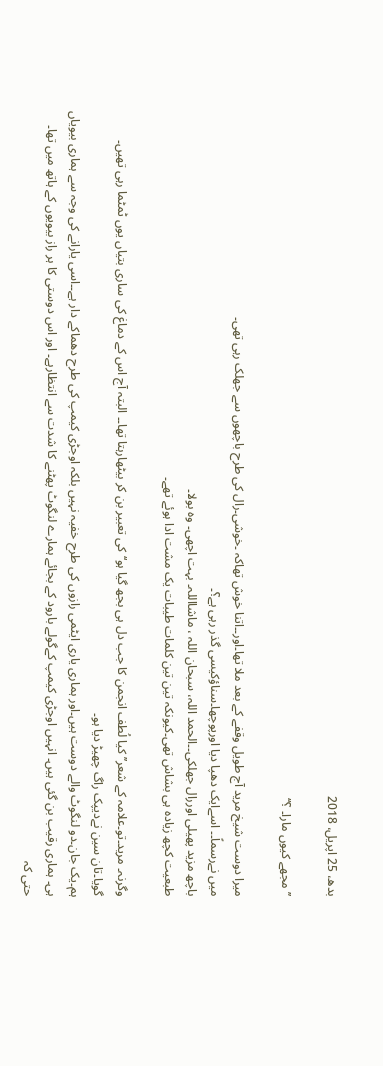بدھ، 25 اپریل، 2018

’’ مجھے کیوں مارا۔ ؟‘‘

میرا دوست شیخ مرید آج طویل وقفے کے بعد ملا تھا۔اور۔۔اتنا خوش تھاکہ ۔خوشی۔رال کی طرح باچھوں سے جھلک رہی تھی۔
میں نےرسماً۔۔ اسےایک دھپا دیا اورپوچھا۔سناؤکیسی گذر رہی ہے؟۔
باچھ مزید پھیلی اوررال جھلکی۔۔الحمد اللہ، سبحان اللہ ، ماشااللہ۔ بہت اچھی۔ وہ بولا۔
طبعیت کچھ زیادہ ہی بشاش تھی۔کیونکہ تین تین کلمات طیبات یک مشت ادا ہوئے تھے۔

وگرنہ۔ مرید۔تو۔علامہ کے شعر’’کیا لُطف انجمن کا جب دل ہی بجھ گیا ہو‘‘کی تعبیر بن کر بیٹھارہتا تھا۔۔ البتہ آج اس کے دماغ کی ساری بتیاں یوں ٹمٹما رہی تھیں۔ گویا۔تان سین نےدیپک راگ چھیڑ دیا ہو۔
ہم۔یک جان۔دو لنگوٹ والے دوست ہیں۔اور ہماری یاری ایٹمی رازوں کی طرح خفیہ نہیں بلکہ اوجڑی کیمپ کی طرح دھماکے دار ہے۔۔اسی یارانے کی وجہ سے ہماری بیویاں ہی۔ ہماری رقیب بن گئی ہیں۔ انہیں اوجڑی کیمپ کےگولے بارود کے بجائے ہمارے لنگوٹ پھٹنے کا شدت سے انتظارہے۔ اور اس دوستی کا ہر راز بیویوں کے ہاتھ میں تھا۔ حتی کہ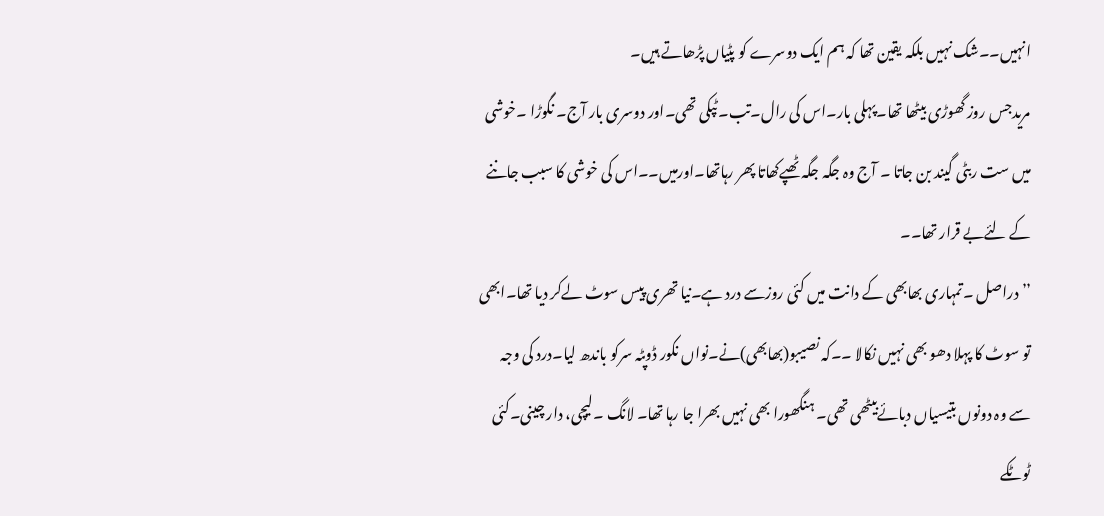انہیں۔۔شک نہیں بلکہ یقین تھا کہ ہم ایک دوسرے کو پٹیاں پڑھاتے ہیں۔
مریدجس روز گھوڑی بیٹھا تھا۔پہلی بار۔اس کی رال۔تب۔ ٹپکی تھی۔اور دوسری بار آج۔ نگوڑا ۔خوشی میں ست ربٹی گیند بن جاتا ۔ آج وہ جگہ جگہ ٹھپےکھاتا پھر رہاتھا۔اورمیں۔۔اس کی خوشی کا سبب جاننے کے لئےبے قرار تھا۔۔
’’دراصل ۔تمہاری بھابھی کے دانت میں کئی روزسے درد ہے۔نیا تھری پیس سوٹ لےکر دیا تھا۔ابھی تو سوٹ کا پہلا دھو بھی نہیں نکالا ۔۔کہ نصیبو(بھابھی)نے۔نواں نکور ڈوپٹہ سرکو باندھ لیا۔درد کی وجہ سے وہ دونوں بتیسیاں دبائےبیٹھی تھی۔ ہنگھورا بھی نہیں بھرا جا رہا تھا۔ لانگ ۔لیچی، دار چینی۔کئی ٹوٹکے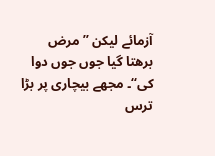آزمائے لیکن ’’مرض برھتا گیا جوں جوں دوا کی‘‘۔ مجھے بیچاری پر بڑا ترس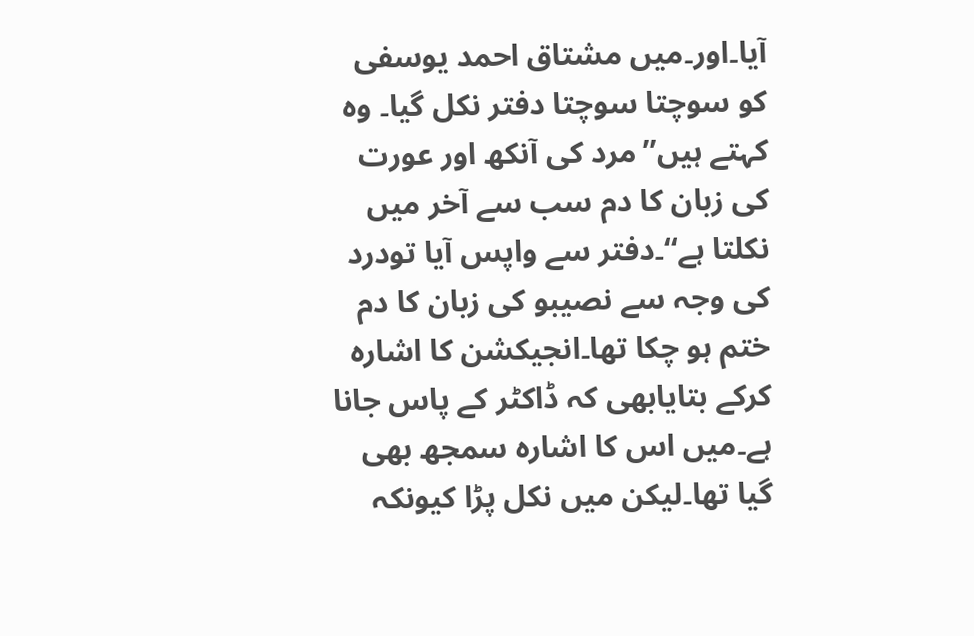آیا۔اور۔میں مشتاق احمد یوسفی کو سوچتا سوچتا دفتر نکل گیا۔ وہ کہتے ہیں’’مرد کی آنکھ اور عورت کی زبان کا دم سب سے آخر میں نکلتا ہے‘‘۔دفتر سے واپس آیا تودرد کی وجہ سے نصیبو کی زبان کا دم ختم ہو چکا تھا۔انجیکشن کا اشارہ کرکے بتایابھی کہ ڈاکٹر کے پاس جانا ہے۔میں اس کا اشارہ سمجھ بھی گیا تھا۔لیکن میں نکل پڑا کیونکہ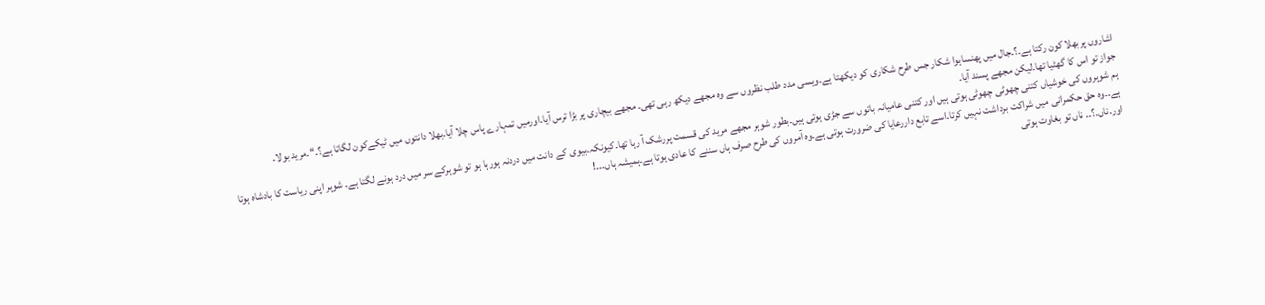اشاروں پربھلا کون رکتا ہے۔؟۔جال میں پھنساہوا شکار جس طرح شکاری کو دیکھتا ہے۔ویسی مدد طلب نظروں سے وہ مجھے دیکھ رہی تھی۔ مجھے بیچاری پر بڑا ترس آیا۔اورمیں تمہارے پاس چلا آیا۔بھلا دانتوں میں ٹیکےکون لگاتا ہے؟۔‘‘۔مرید بولا۔
جواز تو اس کا گھٹیا تھا۔لیکن مجھے پسند آیا۔
ہم شوہروں کی خوشیاں کتنی چھوٹی چھوٹی ہوتی ہیں اور کتنی عامیانہ باتوں سے جڑی ہوتی ہیں۔بطور شوہر مجھے مرید کی قسمت پررشک آ رہا تھا۔کیونکہ۔بیوی کے دانت میں دردنہ ہورہا ہو تو شوہرکے سر میں درد ہونے لگتا ہے۔ شوہر اپنی ریاست کا بادشاہ ہوتا ہے۔۔وہ حق حکمرانی میں شراکت برداشت نہیں کرتا۔اسے تابع داررعایا کی ضرورت ہوتی ہے۔وہ آمروں کی طرح صرف ہاں سننے کا عادی ہوتا ہے۔ہمیشہ ہاں۔۔۔!
اور۔ناں۔؟۔۔ ناں تو بغاوت ہوتی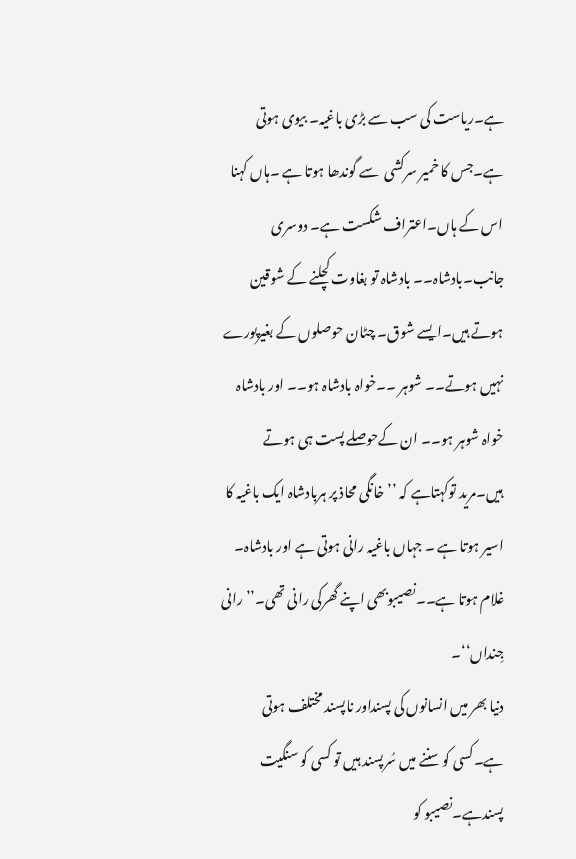ہے۔ریاست کی سب سے بڑی باغیہ۔ بیوی ہوتی ہے۔جس کا خمیر سرکشی  سے گوندھا ہوتا ہے ۔ہاں کہنا اس کے ہاں۔اعتراف شکست ہے۔ دوسری جانب۔بادشاہ۔۔ بادشاہ تو بغاوت کچلنے کے شوقین ہوتے ہیں۔ایسے شوق۔ چٹان حوصلوں کے بغیرپورے نہیں ہوتے۔۔ شوہر ۔۔خواہ بادشاہ ہو۔۔ اور بادشاہ خواہ شوہر ہو۔۔ ان کےحوصلے پست ہی ہوتے ہیں۔مرید توکہتاہے کہ ’’خانگی محاذ پر ہربادشاہ ایک باغیہ کا اسیر ہوتا ہے ۔ جہاں باغیہ رانی ہوتی ہے اور بادشاہ۔ غلام ہوتا ہے۔۔نصیبوبھی اپنے گھرکی رانی تھی۔’’رانی جِنداں‘‘۔
دنیا بھر میں انسانوں کی پسنداور ناپسند مختلف ہوتی ہے۔کسی کو سننے میں سُرپسند ہیں تو کسی کو سنگیت پسندہے۔نصیبو کو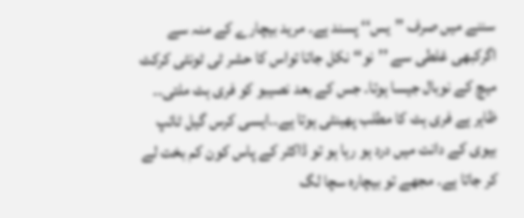سننے میں صرف ’’یس‘‘ پسند ہے۔ مرید بیچارے کے منہ سے اگرکبھی غلطی سے ’’نو‘‘ نکل جاتا تواس کا حشر ٹی ٹونٹی کرکٹ میچ کے نوبال جیسا ہوتا۔ جس کے بعد نصیبو کو فری ہٹ ملتی۔۔ ظاہر ہے فری ہٹ کا مطلب پھینٹی ہوتا ہے۔۔ایسی کرس گیل ٹائپ بیوی کے دانت میں درد ہو رہا ہو تو ڈاکٹر کے پاس کون کم بخت لے کر جاتا ہے۔ مجھے تو بیچارہ سچا لگ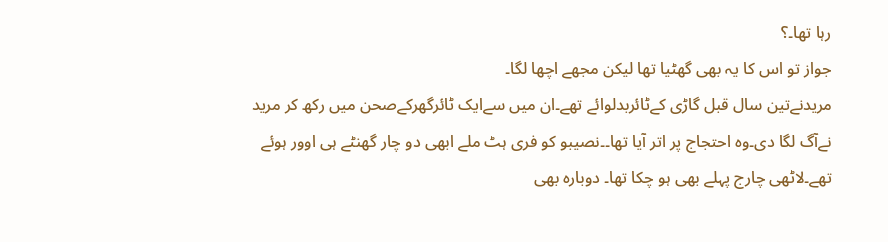رہا تھا۔؟
جواز تو اس کا یہ بھی گھٹیا تھا لیکن مجھے اچھا لگا۔
مریدنےتین سال قبل گاڑی کےٹائربدلوائے تھے۔ان میں سےایک ٹائرگھرکےصحن میں رکھ کر مرید نےآگ لگا دی۔وہ احتجاج پر اتر آیا تھا۔۔نصیبو کو فری ہٹ ملے ابھی دو چار گھنٹے ہی اوور ہوئے تھے۔لاٹھی چارج پہلے بھی ہو چکا تھا۔ دوبارہ بھی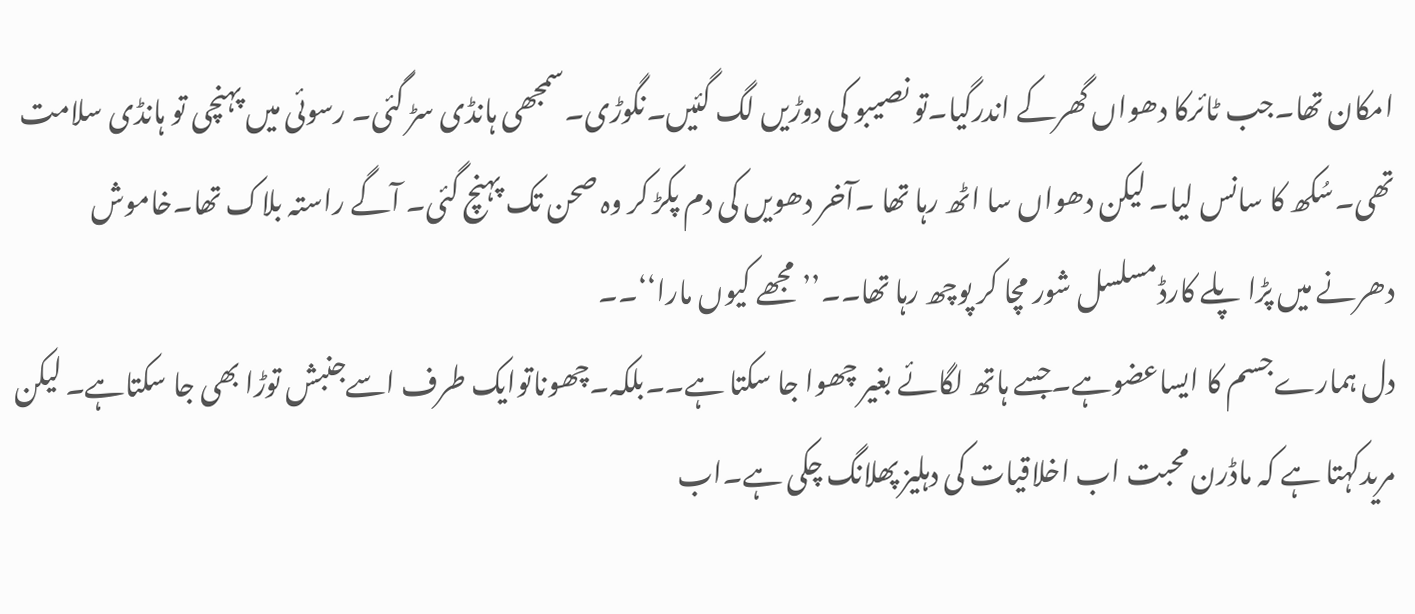امکان تھا۔جب ٹائرکا دھواں گھرکے اندرگیا۔تو نصیبو کی دوڑیں لگ گئیں۔نگوڑی۔سمجھی ہانڈی سڑ گئی۔ رسوئی میں پہنچی تو ہانڈی سلامت تھی۔سُکھ کا سانس لیا۔ لیکن دھواں سا اٹھ رہا تھا ۔آخر دھویں کی دم پکڑ کر وہ صحن تک پہنچ گئی۔ آگے راستہ بلاک تھا۔خاموش دھرنے میں پڑا پلے کارڈمسلسل شور مچا کر پوچھ رہا تھا۔۔’’مجھے کیوں مارا‘‘۔۔
دل ہمارےجسم کا ایساعضوہے۔جسے ہاتھ لگائے بغیر چھوا جا سکتا ہے۔۔بلکہ۔چھوناتوایک طرف اسےجنبش توڑا بھی جا سکتاہے۔ لیکن مریدکہتا ہے کہ ماڈرن محبت اب اخلاقیات کی دہلیز پھلانگ چکی ہے۔اب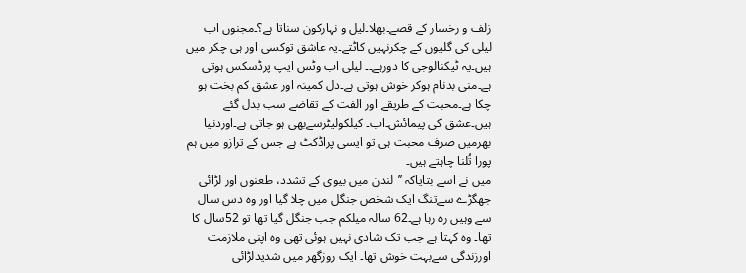زلف و رخسار کے قصے۔بھلا۔لیل و نہارکون سناتا ہے؟۔مجنوں اب لیلی کی گلیوں کے چکرنہیں کاٹتے۔یہ عاشق توکسی اور ہی چکر میں ہیں۔یہ ٹیکنالوجی کا دورہے۔۔ لیلی اب وٹس ایپ پرڈسکس ہوتی ہے۔منی بدنام ہوکر خوش ہوتی ہے۔دل کمینہ اور عشق کم بخت ہو چکا ہے۔محبت کے طریقے اور الفت کے تقاضے سب بدل گئے ہیں۔عشق کی پیمائش۔اب۔ کیلکولیٹرسےبھی ہو جاتی ہے۔اوردنیا بھرمیں صرف محبت ہی تو ایسی پراڈکٹ ہے جس کے ترازو میں ہم پورا تُلنا چاہتے ہیں۔
میں نے اسے بتایاکہ ’’لندن میں بیوی کے تشدد، طعنوں اور لڑائی جھگڑے سےتنگ ایک شخص جنگل میں چلا گیا اور وہ دس سال سے وہیں رہ رہا ہے۔62 سالہ میلکم جب جنگل گیا تھا تو 52سال کا تھا۔ وہ کہتا ہے جب تک شادی نہیں ہوئی تھی وہ اپنی ملازمت اورزندگی سےبہت خوش تھا۔ ایک روزگھر میں شدیدلڑائی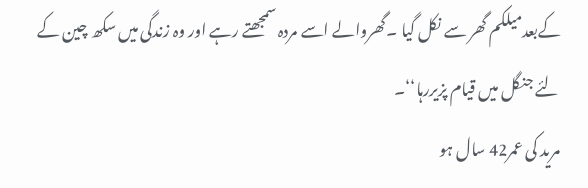کےبعدمیلکم گھر سے نکل گیا ۔گھروالے اسے مردہ سمجھتے رہے اور وہ زندگی میں سکھ چین کے لئے جنگل میں قیام پزیررہا‘‘۔
مرید کی عمر42 سال ہو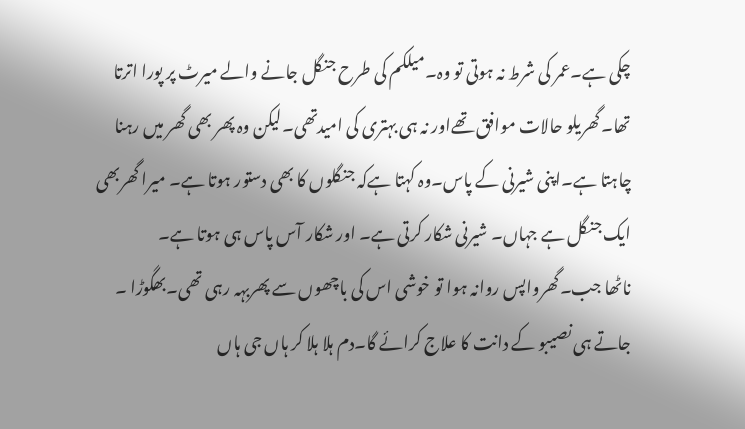چکی ہے۔عمر کی شرط نہ ہوتی تو وہ۔میلکم کی طرح جنگل جانے والے میرٹ پر پورا اترتا تھا۔گھریلو حالات موافق تھےاور نہ ہی بہتری کی امیدتھی۔لیکن وہ پھر بھی گھر میں رہنا چاہتا ہے۔اپنی شیرنی کے پاس۔وہ کہتا ہےکہ جنگلوں کا بھی دستور ہوتا ہے۔ میرا گھربھی ایک جنگل ہے جہاں۔ شیرنی شکار کرتی ہے۔ اور شکار آس پاس ہی ہوتا ہے۔
ناٹھا جب۔گھرواپس روانہ ہوا تو خوشی اس کی باچھوں سے پھربہہ رہی تھی۔بھگوڑا ۔ جاتے ہی نصیبو کے دانت کا علاج کرائے گا۔دم ہلا ہلا کر ہاں جی ہاں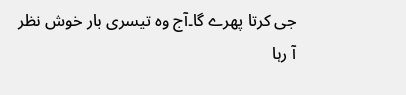جی کرتا پھرے گا۔آج وہ تیسری بار خوش نظر آ رہا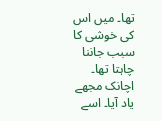تھا۔ میں اس کی خوشی کا سبب جاننا چاہتا تھا۔
اچانک مجھے یاد آیا۔ اسے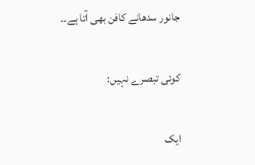جانور سدھانے کافن بھی آتا ہے۔۔

کوئی تبصرے نہیں:

ایک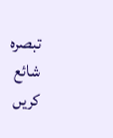تبصرہ شائع کریں